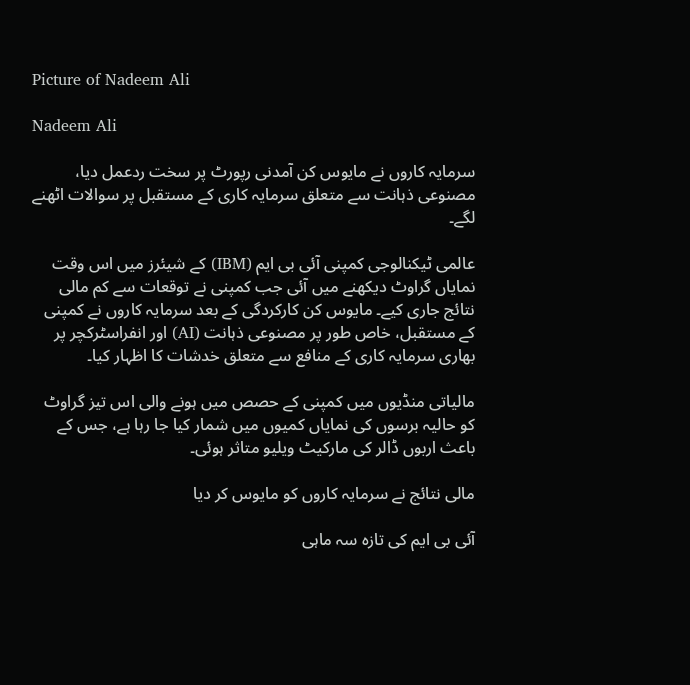Picture of Nadeem Ali

Nadeem Ali

سرمایہ کاروں نے مایوس کن آمدنی رپورٹ پر سخت ردعمل دیا، مصنوعی ذہانت سے متعلق سرمایہ کاری کے مستقبل پر سوالات اٹھنے لگے۔

عالمی ٹیکنالوجی کمپنی آئی بی ایم (IBM) کے شیئرز میں اس وقت نمایاں گراوٹ دیکھنے میں آئی جب کمپنی نے توقعات سے کم مالی نتائج جاری کیے۔ مایوس کن کارکردگی کے بعد سرمایہ کاروں نے کمپنی کے مستقبل، خاص طور پر مصنوعی ذہانت (AI) اور انفراسٹرکچر پر بھاری سرمایہ کاری کے منافع سے متعلق خدشات کا اظہار کیا۔

مالیاتی منڈیوں میں کمپنی کے حصص میں ہونے والی اس تیز گراوٹ کو حالیہ برسوں کی نمایاں کمیوں میں شمار کیا جا رہا ہے، جس کے باعث اربوں ڈالر کی مارکیٹ ویلیو متاثر ہوئی۔

مالی نتائج نے سرمایہ کاروں کو مایوس کر دیا

آئی بی ایم کی تازہ سہ ماہی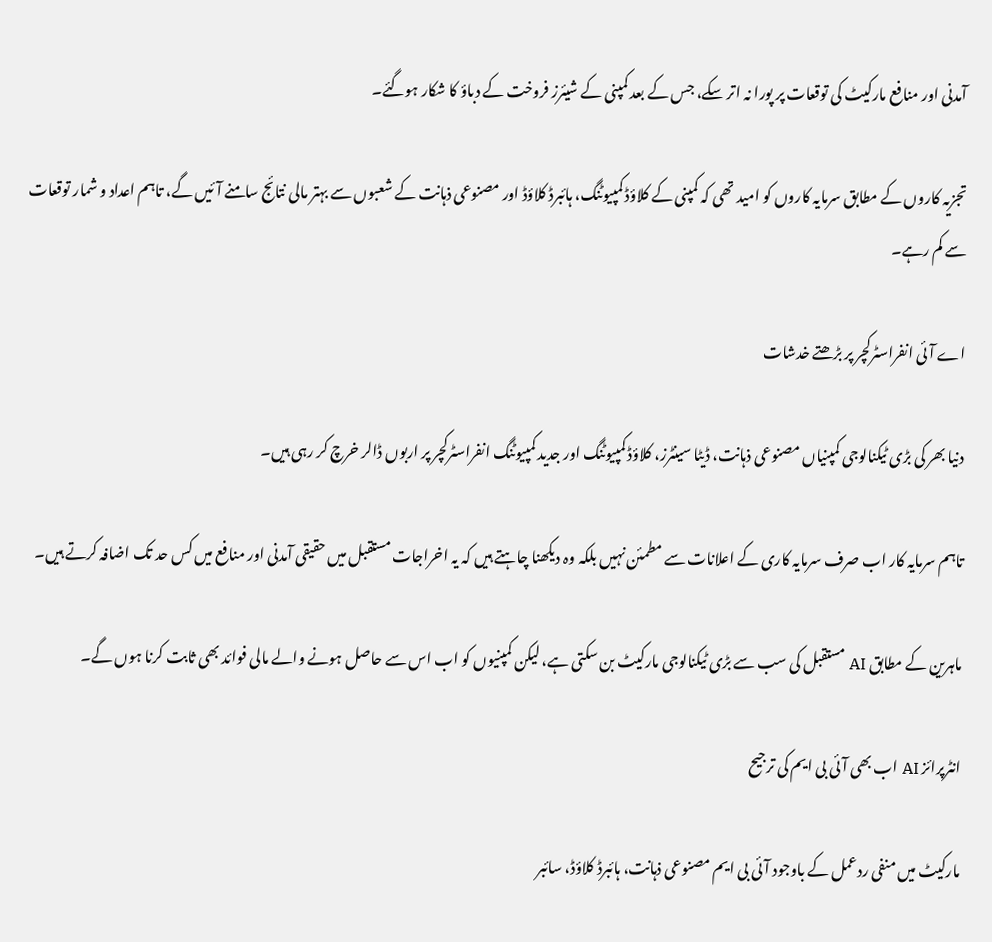آمدنی اور منافع مارکیٹ کی توقعات پر پورا نہ اتر سکے، جس کے بعد کمپنی کے شیئرز فروخت کے دباؤ کا شکار ہوگئے۔

تجزیہ کاروں کے مطابق سرمایہ کاروں کو امید تھی کہ کمپنی کے کلاؤڈ کمپیوٹنگ، ہائبرڈ کلاؤڈ اور مصنوعی ذہانت کے شعبوں سے بہتر مالی نتائج سامنے آئیں گے، تاہم اعداد و شمار توقعات سے کم رہے۔

اے آئی انفراسٹرکچر پر بڑھتے خدشات

دنیا بھر کی بڑی ٹیکنالوجی کمپنیاں مصنوعی ذہانت، ڈیٹا سینٹرز، کلاؤڈ کمپیوٹنگ اور جدید کمپیوٹنگ انفراسٹرکچر پر اربوں ڈالر خرچ کر رہی ہیں۔

تاہم سرمایہ کار اب صرف سرمایہ کاری کے اعلانات سے مطمئن نہیں بلکہ وہ دیکھنا چاہتے ہیں کہ یہ اخراجات مستقبل میں حقیقی آمدنی اور منافع میں کس حد تک اضافہ کرتے ہیں۔

ماہرین کے مطابق AI مستقبل کی سب سے بڑی ٹیکنالوجی مارکیٹ بن سکتی ہے، لیکن کمپنیوں کو اب اس سے حاصل ہونے والے مالی فوائد بھی ثابت کرنا ہوں گے۔

انٹرپرائز AI اب بھی آئی بی ایم کی ترجیح

مارکیٹ میں منفی ردعمل کے باوجود آئی بی ایم مصنوعی ذہانت، ہائبرڈ کلاؤڈ، سائبر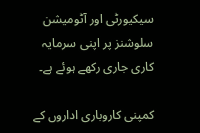سیکیورٹی اور آٹومیشن سلوشنز پر اپنی سرمایہ کاری جاری رکھے ہوئے ہے۔

کمپنی کاروباری اداروں کے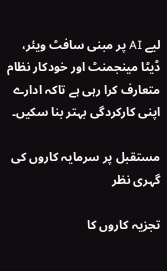لیے AI پر مبنی سافٹ ویئر، ڈیٹا مینجمنٹ اور خودکار نظام متعارف کرا رہی ہے تاکہ ادارے اپنی کارکردگی بہتر بنا سکیں۔

مستقبل پر سرمایہ کاروں کی گہری نظر

تجزیہ کاروں کا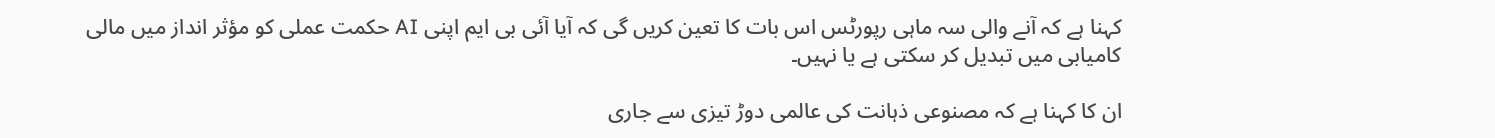کہنا ہے کہ آنے والی سہ ماہی رپورٹس اس بات کا تعین کریں گی کہ آیا آئی بی ایم اپنی AI حکمت عملی کو مؤثر انداز میں مالی کامیابی میں تبدیل کر سکتی ہے یا نہیں۔

ان کا کہنا ہے کہ مصنوعی ذہانت کی عالمی دوڑ تیزی سے جاری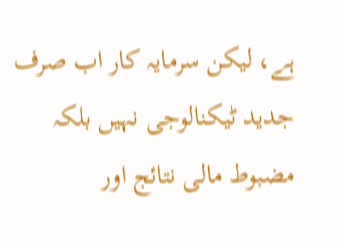ہے، لیکن سرمایہ کار اب صرف جدید ٹیکنالوجی نہیں بلکہ مضبوط مالی نتائج اور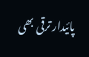پائیدار ترقی بھی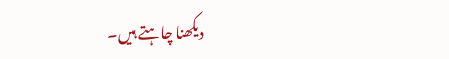دیکھنا چاہتے ہیں۔